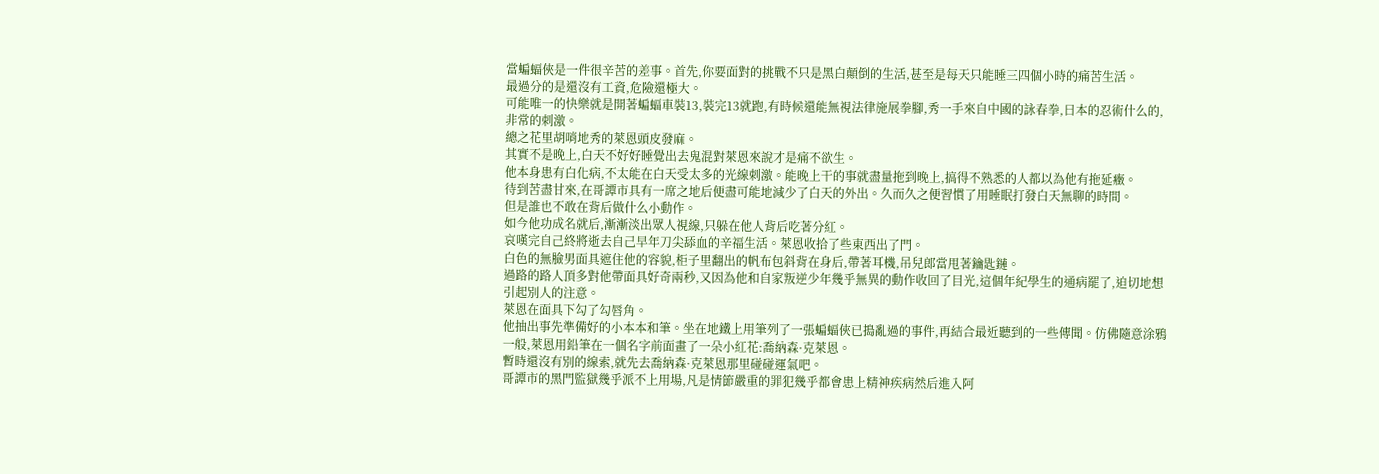當蝙蝠俠是一件很辛苦的差事。首先,你要面對的挑戰不只是黑白顛倒的生活,甚至是每天只能睡三四個小時的痛苦生活。
最過分的是還沒有工資,危險還極大。
可能唯一的快樂就是開著蝙蝠車裝13,裝完13就跑,有時候還能無視法律施展拳腳,秀一手來自中國的詠春拳,日本的忍術什么的,非常的刺激。
總之花里胡哨地秀的萊恩頭皮發麻。
其實不是晚上,白天不好好睡覺出去鬼混對萊恩來說才是痛不欲生。
他本身患有白化病,不太能在白天受太多的光線刺激。能晚上干的事就盡量拖到晚上,搞得不熟悉的人都以為他有拖延癥。
待到苦盡甘來,在哥譚市具有一席之地后便盡可能地減少了白天的外出。久而久之便習慣了用睡眠打發白天無聊的時間。
但是誰也不敢在背后做什么小動作。
如今他功成名就后,漸漸淡出眾人視線,只躲在他人背后吃著分紅。
哀嘆完自己終將逝去自己早年刀尖舔血的辛福生活。萊恩收拾了些東西出了門。
白色的無臉男面具遮住他的容貌,柜子里翻出的帆布包斜背在身后,帶著耳機,吊兒郎當甩著鑰匙鏈。
過路的路人頂多對他帶面具好奇兩秒,又因為他和自家叛逆少年幾乎無異的動作收回了目光,這個年紀學生的通病罷了,迫切地想引起別人的注意。
萊恩在面具下勾了勾唇角。
他抽出事先準備好的小本本和筆。坐在地鐵上用筆列了一張蝙蝠俠已搗亂過的事件,再結合最近聽到的一些傳聞。仿佛隨意涂鴉一般,萊恩用鉛筆在一個名字前面畫了一朵小紅花:喬納森·克萊恩。
暫時還沒有別的線索,就先去喬納森·克萊恩那里碰碰運氣吧。
哥譚市的黑門監獄幾乎派不上用場,凡是情節嚴重的罪犯幾乎都會患上精神疾病然后進入阿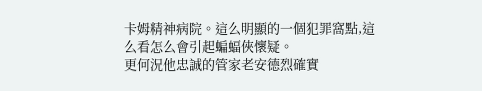卡姆精神病院。這么明顯的一個犯罪窩點,這么看怎么會引起蝙蝠俠懷疑。
更何況他忠誠的管家老安德烈確實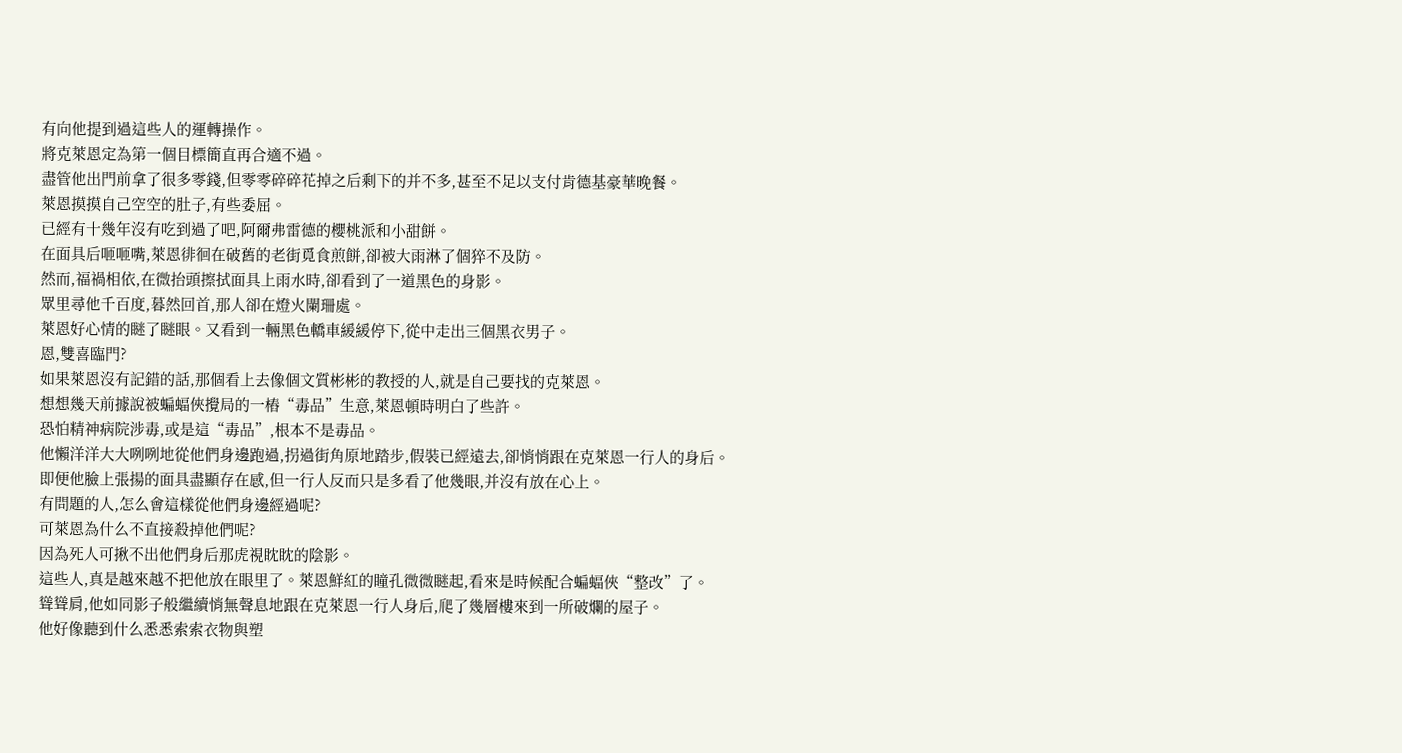有向他提到過這些人的運轉操作。
將克萊恩定為第一個目標簡直再合適不過。
盡管他出門前拿了很多零錢,但零零碎碎花掉之后剩下的并不多,甚至不足以支付肯德基豪華晚餐。
萊恩摸摸自己空空的肚子,有些委屈。
已經有十幾年沒有吃到過了吧,阿爾弗雷德的櫻桃派和小甜餅。
在面具后咂咂嘴,萊恩徘徊在破舊的老街覓食煎餅,卻被大雨淋了個猝不及防。
然而,福禍相依,在微抬頭擦拭面具上雨水時,卻看到了一道黑色的身影。
眾里尋他千百度,暮然回首,那人卻在燈火闌珊處。
萊恩好心情的瞇了瞇眼。又看到一輛黑色轎車緩緩停下,從中走出三個黑衣男子。
恩,雙喜臨門?
如果萊恩沒有記錯的話,那個看上去像個文質彬彬的教授的人,就是自己要找的克萊恩。
想想幾天前據說被蝙蝠俠攪局的一樁“毒品”生意,萊恩頓時明白了些許。
恐怕精神病院涉毒,或是這“毒品”,根本不是毒品。
他懶洋洋大大咧咧地從他們身邊跑過,拐過街角原地踏步,假裝已經遠去,卻悄悄跟在克萊恩一行人的身后。
即便他臉上張揚的面具盡顯存在感,但一行人反而只是多看了他幾眼,并沒有放在心上。
有問題的人,怎么會這樣從他們身邊經過呢?
可萊恩為什么不直接殺掉他們呢?
因為死人可揪不出他們身后那虎視眈眈的陰影。
這些人,真是越來越不把他放在眼里了。萊恩鮮紅的瞳孔微微瞇起,看來是時候配合蝙蝠俠“整改”了。
聳聳肩,他如同影子般繼續悄無聲息地跟在克萊恩一行人身后,爬了幾層樓來到一所破爛的屋子。
他好像聽到什么悉悉索索衣物與塑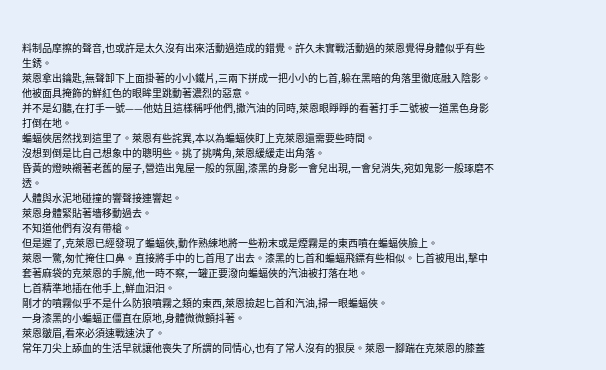料制品摩擦的聲音,也或許是太久沒有出來活動過造成的錯覺。許久未實戰活動過的萊恩覺得身體似乎有些生銹。
萊恩拿出鑰匙,無聲卸下上面掛著的小小鐵片,三兩下拼成一把小小的匕首,躲在黑暗的角落里徹底融入陰影。
他被面具掩飾的鮮紅色的眼眸里跳動著濃烈的惡意。
并不是幻聽,在打手一號——他姑且這樣稱呼他們,撒汽油的同時,萊恩眼睜睜的看著打手二號被一道黑色身影打倒在地。
蝙蝠俠居然找到這里了。萊恩有些詫異,本以為蝙蝠俠盯上克萊恩還需要些時間。
沒想到倒是比自己想象中的聰明些。挑了挑嘴角,萊恩緩緩走出角落。
昏黃的燈映襯著老舊的屋子,營造出鬼屋一般的氛圍,漆黑的身影一會兒出現,一會兒消失,宛如鬼影一般琢磨不透。
人體與水泥地碰撞的響聲接連響起。
萊恩身體緊貼著墻移動過去。
不知道他們有沒有帶槍。
但是遲了,克萊恩已經發現了蝙蝠俠,動作熟練地將一些粉末或是煙霧是的東西噴在蝙蝠俠臉上。
萊恩一驚,匆忙掩住口鼻。直接將手中的匕首甩了出去。漆黑的匕首和蝙蝠飛鏢有些相似。匕首被甩出,擊中套著麻袋的克萊恩的手腕,他一時不察,一罐正要潑向蝙蝠俠的汽油被打落在地。
匕首精準地插在他手上,鮮血汩汩。
剛才的噴霧似乎不是什么防狼噴霧之類的東西,萊恩撿起匕首和汽油,掃一眼蝙蝠俠。
一身漆黑的小蝙蝠正僵直在原地,身體微微顫抖著。
萊恩皺眉,看來必須速戰速決了。
常年刀尖上舔血的生活早就讓他喪失了所謂的同情心,也有了常人沒有的狠戾。萊恩一腳踹在克萊恩的膝蓋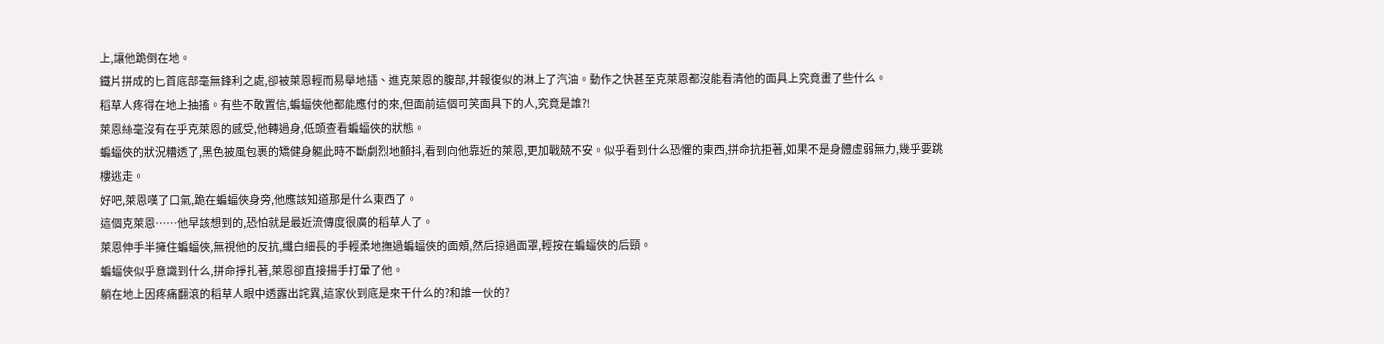上,讓他跪倒在地。
鐵片拼成的匕首底部毫無鋒利之處,卻被萊恩輕而易舉地插、進克萊恩的腹部,并報復似的淋上了汽油。動作之快甚至克萊恩都沒能看清他的面具上究竟畫了些什么。
稻草人疼得在地上抽搐。有些不敢置信,蝙蝠俠他都能應付的來,但面前這個可笑面具下的人,究竟是誰?!
萊恩絲毫沒有在乎克萊恩的感受,他轉過身,低頭查看蝙蝠俠的狀態。
蝙蝠俠的狀況糟透了,黑色披風包裹的矯健身軀此時不斷劇烈地顫抖,看到向他靠近的萊恩,更加戰兢不安。似乎看到什么恐懼的東西,拼命抗拒著,如果不是身體虛弱無力,幾乎要跳樓逃走。
好吧,萊恩嘆了口氣,跪在蝙蝠俠身旁,他應該知道那是什么東西了。
這個克萊恩……他早該想到的,恐怕就是最近流傳度很廣的稻草人了。
萊恩伸手半擁住蝙蝠俠,無視他的反抗,纖白細長的手輕柔地撫過蝙蝠俠的面頰,然后掠過面罩,輕按在蝙蝠俠的后頸。
蝙蝠俠似乎意識到什么,拼命掙扎著,萊恩卻直接揚手打暈了他。
躺在地上因疼痛翻滾的稻草人眼中透露出詫異,這家伙到底是來干什么的?和誰一伙的?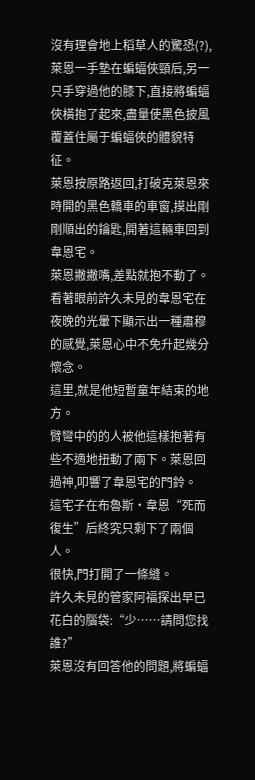沒有理會地上稻草人的驚恐(?),萊恩一手墊在蝙蝠俠頸后,另一只手穿過他的膝下,直接將蝙蝠俠橫抱了起來,盡量使黑色披風覆蓋住屬于蝙蝠俠的體貌特征。
萊恩按原路返回,打破克萊恩來時開的黑色轎車的車窗,摸出剛剛順出的鑰匙,開著這輛車回到韋恩宅。
萊恩撇撇嘴,差點就抱不動了。
看著眼前許久未見的韋恩宅在夜晚的光暈下顯示出一種肅穆的感覺,萊恩心中不免升起幾分懷念。
這里,就是他短暫童年結束的地方。
臂彎中的的人被他這樣抱著有些不適地扭動了兩下。萊恩回過神,叩響了韋恩宅的門鈴。
這宅子在布魯斯·韋恩“死而復生”后終究只剩下了兩個人。
很快,門打開了一條縫。
許久未見的管家阿福探出早已花白的腦袋:“少……請問您找誰?”
萊恩沒有回答他的問題,將蝙蝠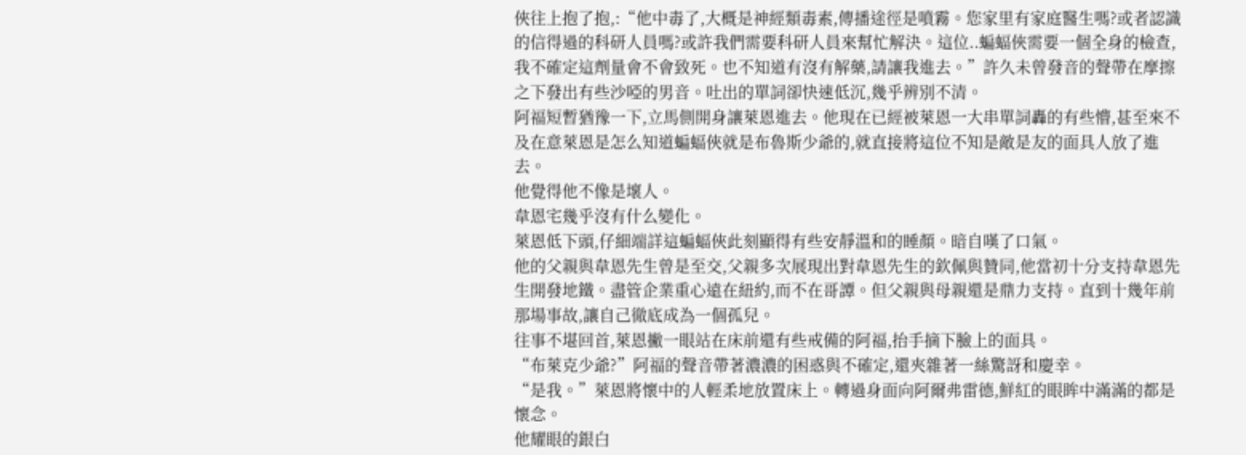俠往上抱了抱,:“他中毒了,大概是神經類毒素,傳播途徑是噴霧。您家里有家庭醫生嗎?或者認識的信得過的科研人員嗎?或許我們需要科研人員來幫忙解決。這位..蝙蝠俠需要一個全身的檢查,我不確定這劑量會不會致死。也不知道有沒有解藥,請讓我進去。”許久未曾發音的聲帶在摩擦之下發出有些沙啞的男音。吐出的單詞卻快速低沉,幾乎辨別不清。
阿福短暫猶豫一下,立馬側開身讓萊恩進去。他現在已經被萊恩一大串單詞轟的有些懵,甚至來不及在意萊恩是怎么知道蝙蝠俠就是布魯斯少爺的,就直接將這位不知是敵是友的面具人放了進去。
他覺得他不像是壞人。
韋恩宅幾乎沒有什么變化。
萊恩低下頭,仔細端詳這蝙蝠俠此刻顯得有些安靜溫和的睡顏。暗自嘆了口氣。
他的父親與韋恩先生曾是至交,父親多次展現出對韋恩先生的欽佩與贊同,他當初十分支持韋恩先生開發地鐵。盡管企業重心遠在紐約,而不在哥譚。但父親與母親還是鼎力支持。直到十幾年前那場事故,讓自己徹底成為一個孤兒。
往事不堪回首,萊恩撇一眼站在床前還有些戒備的阿福,抬手摘下臉上的面具。
“布萊克少爺?”阿福的聲音帶著濃濃的困惑與不確定,還夾雜著一絲驚訝和慶幸。
“是我。”萊恩將懷中的人輕柔地放置床上。轉過身面向阿爾弗雷德,鮮紅的眼眸中滿滿的都是懷念。
他耀眼的銀白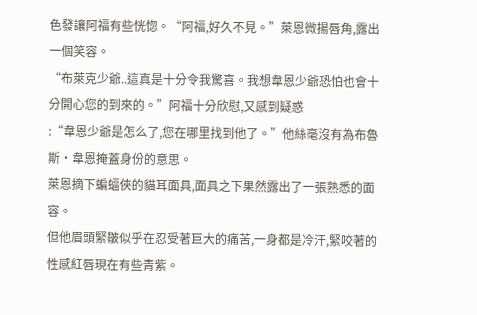色發讓阿福有些恍惚。“阿福,好久不見。”萊恩微揚唇角,露出一個笑容。
“布萊克少爺..這真是十分令我驚喜。我想韋恩少爺恐怕也會十分開心您的到來的。”阿福十分欣慰,又感到疑惑
:“韋恩少爺是怎么了,您在哪里找到他了。”他絲毫沒有為布魯斯·韋恩掩蓋身份的意思。
萊恩摘下蝙蝠俠的貓耳面具,面具之下果然露出了一張熟悉的面容。
但他眉頭緊皺似乎在忍受著巨大的痛苦,一身都是冷汗,緊咬著的性感紅唇現在有些青紫。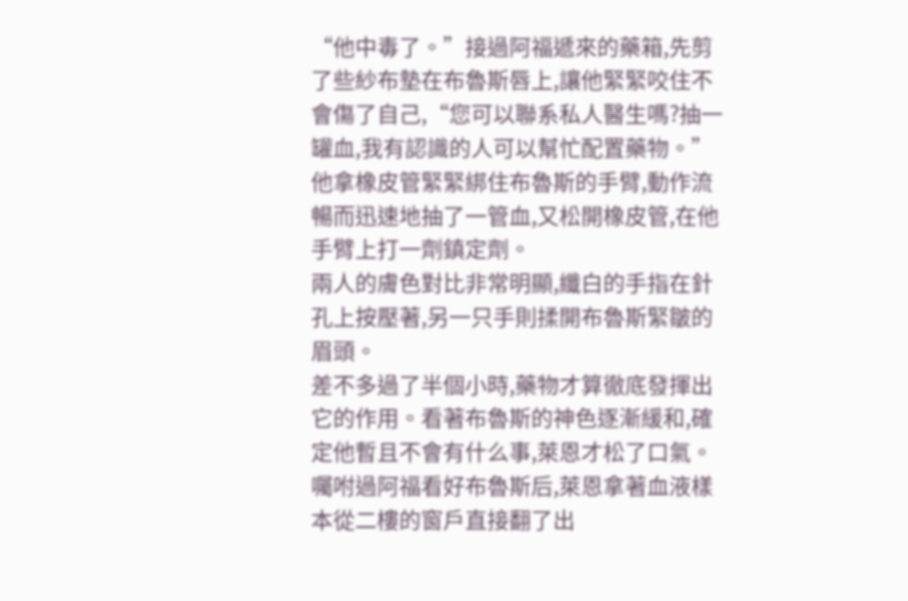“他中毒了。”接過阿福遞來的藥箱,先剪了些紗布墊在布魯斯唇上,讓他緊緊咬住不會傷了自己,“您可以聯系私人醫生嗎?抽一罐血,我有認識的人可以幫忙配置藥物。”
他拿橡皮管緊緊綁住布魯斯的手臂,動作流暢而迅速地抽了一管血,又松開橡皮管,在他手臂上打一劑鎮定劑。
兩人的膚色對比非常明顯,纖白的手指在針孔上按壓著,另一只手則揉開布魯斯緊皺的眉頭。
差不多過了半個小時,藥物才算徹底發揮出它的作用。看著布魯斯的神色逐漸緩和,確定他暫且不會有什么事,萊恩才松了口氣。
囑咐過阿福看好布魯斯后,萊恩拿著血液樣本從二樓的窗戶直接翻了出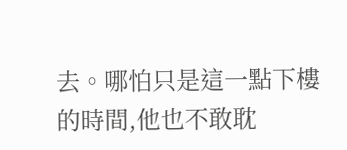去。哪怕只是這一點下樓的時間,他也不敢耽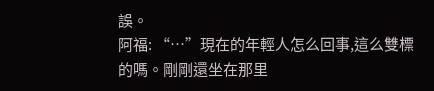誤。
阿福: “…”現在的年輕人怎么回事,這么雙標的嗎。剛剛還坐在那里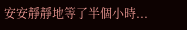安安靜靜地等了半個小時...